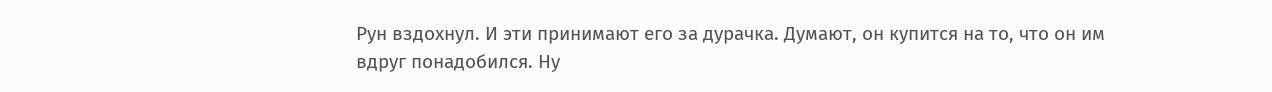Рун вздохнул. И эти принимают его за дурачка. Думают, он купится на то, что он им вдруг понадобился. Ну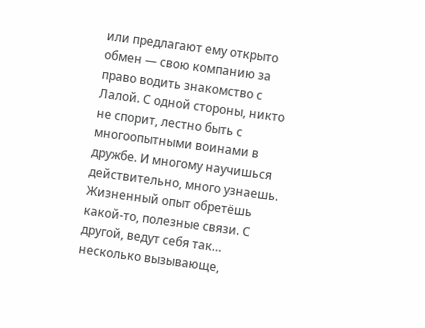или предлагают ему открыто обмен — свою компанию за право водить знакомство с Лалой. С одной стороны, никто не спорит, лестно быть с многоопытными воинами в дружбе. И многому научишься действительно, много узнаешь. Жизненный опыт обретёшь какой-то, полезные связи. С другой, ведут себя так… несколько вызывающе,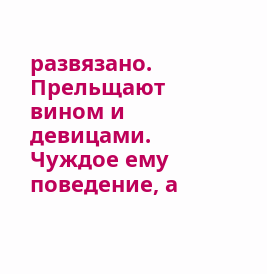развязано. Прельщают вином и девицами. Чуждое ему поведение, а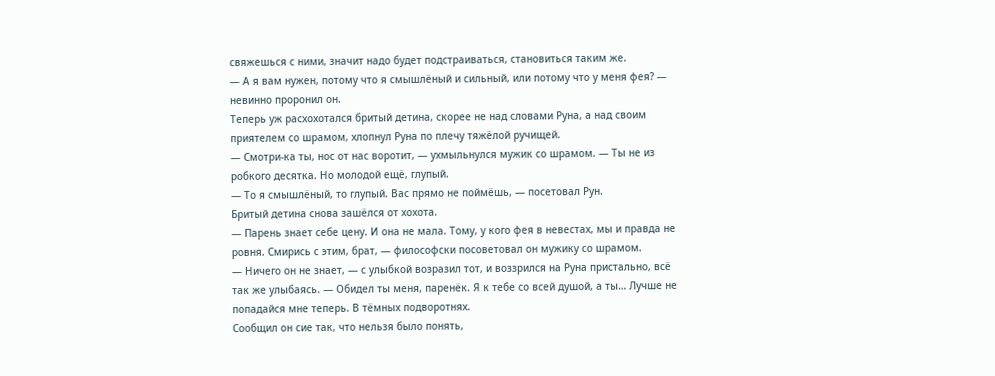свяжешься с ними, значит надо будет подстраиваться, становиться таким же.
— А я вам нужен, потому что я смышлёный и сильный, или потому что у меня фея? — невинно проронил он.
Теперь уж расхохотался бритый детина, скорее не над словами Руна, а над своим приятелем со шрамом, хлопнул Руна по плечу тяжёлой ручищей.
— Смотри-ка ты, нос от нас воротит, — ухмыльнулся мужик со шрамом. — Ты не из робкого десятка. Но молодой ещё, глупый.
— То я смышлёный, то глупый. Вас прямо не поймёшь, — посетовал Рун.
Бритый детина снова зашёлся от хохота.
— Парень знает себе цену. И она не мала. Тому, у кого фея в невестах, мы и правда не ровня. Смирись с этим, брат, — философски посоветовал он мужику со шрамом.
— Ничего он не знает, — с улыбкой возразил тот, и воззрился на Руна пристально, всё так же улыбаясь. — Обидел ты меня, паренёк. Я к тебе со всей душой, а ты… Лучше не попадайся мне теперь. В тёмных подворотнях.
Сообщил он сие так, что нельзя было понять,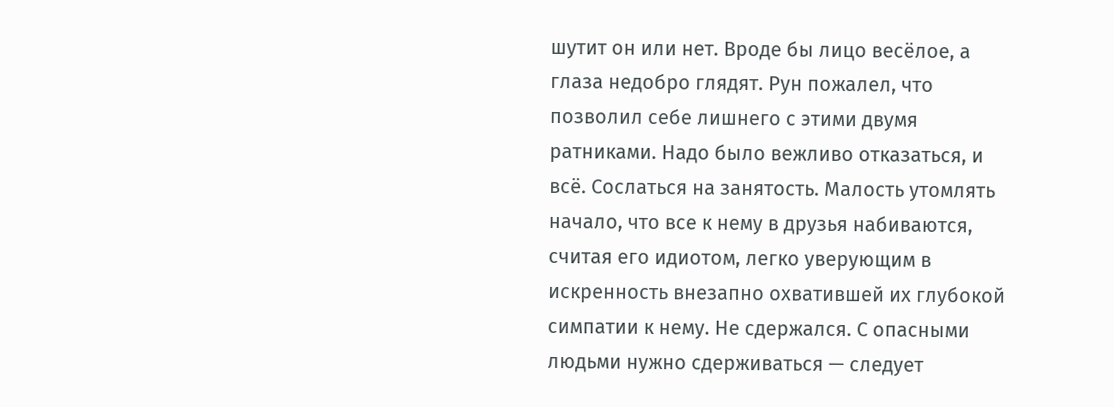шутит он или нет. Вроде бы лицо весёлое, а глаза недобро глядят. Рун пожалел, что позволил себе лишнего с этими двумя ратниками. Надо было вежливо отказаться, и всё. Сослаться на занятость. Малость утомлять начало, что все к нему в друзья набиваются, считая его идиотом, легко уверующим в искренность внезапно охватившей их глубокой симпатии к нему. Не сдержался. С опасными людьми нужно сдерживаться — следует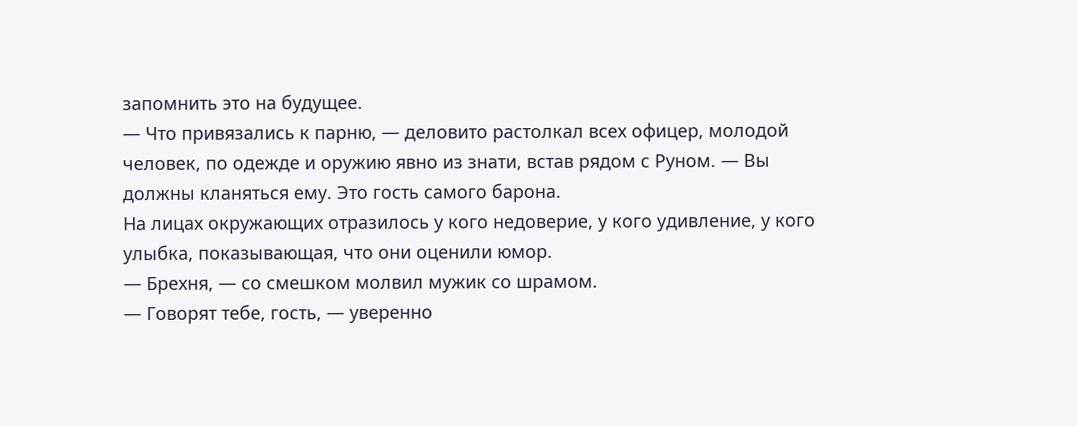запомнить это на будущее.
— Что привязались к парню, — деловито растолкал всех офицер, молодой человек, по одежде и оружию явно из знати, встав рядом с Руном. — Вы должны кланяться ему. Это гость самого барона.
На лицах окружающих отразилось у кого недоверие, у кого удивление, у кого улыбка, показывающая, что они оценили юмор.
— Брехня, — со смешком молвил мужик со шрамом.
— Говорят тебе, гость, — уверенно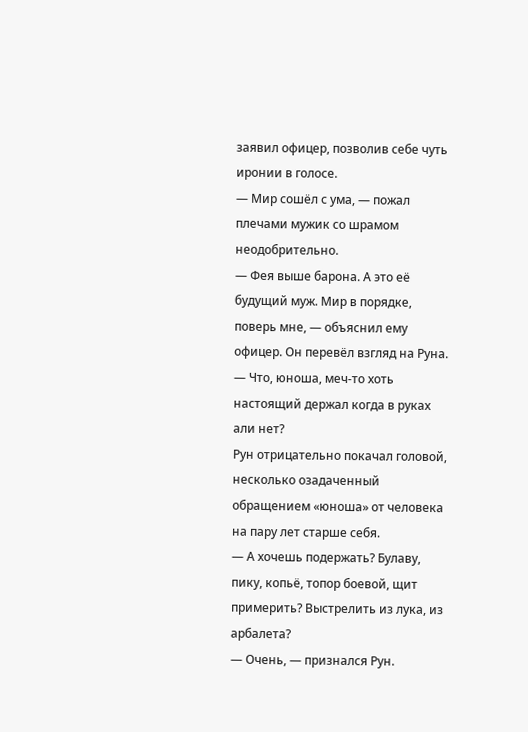заявил офицер, позволив себе чуть иронии в голосе.
— Мир сошёл с ума, — пожал плечами мужик со шрамом неодобрительно.
— Фея выше барона. А это её будущий муж. Мир в порядке, поверь мне, — объяснил ему офицер. Он перевёл взгляд на Руна. — Что, юноша, меч-то хоть настоящий держал когда в руках али нет?
Рун отрицательно покачал головой, несколько озадаченный обращением «юноша» от человека на пару лет старше себя.
— А хочешь подержать? Булаву, пику, копьё, топор боевой, щит примерить? Выстрелить из лука, из арбалета?
— Очень, — признался Рун.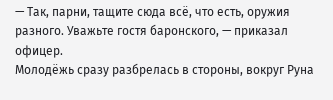— Так, парни, тащите сюда всё, что есть, оружия разного. Уважьте гостя баронского, — приказал офицер.
Молодёжь сразу разбрелась в стороны, вокруг Руна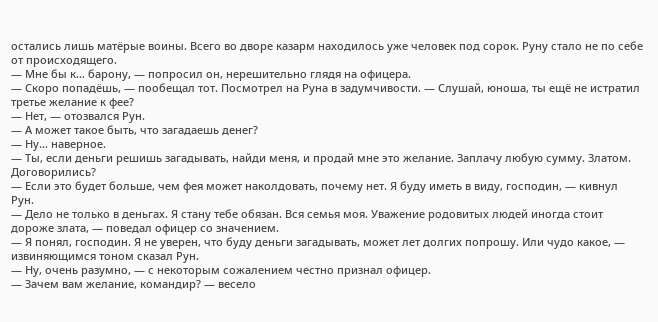остались лишь матёрые воины. Всего во дворе казарм находилось уже человек под сорок. Руну стало не по себе от происходящего.
— Мне бы к… барону, — попросил он, нерешительно глядя на офицера.
— Скоро попадёшь, — пообещал тот. Посмотрел на Руна в задумчивости. — Слушай, юноша, ты ещё не истратил третье желание к фее?
— Нет, — отозвался Рун.
— А может такое быть, что загадаешь денег?
— Ну… наверное.
— Ты, если деньги решишь загадывать, найди меня, и продай мне это желание. Заплачу любую сумму. Златом. Договорились?
— Если это будет больше, чем фея может наколдовать, почему нет. Я буду иметь в виду, господин, — кивнул Рун.
— Дело не только в деньгах. Я стану тебе обязан. Вся семья моя. Уважение родовитых людей иногда стоит дороже злата, — поведал офицер со значением.
— Я понял, господин. Я не уверен, что буду деньги загадывать, может лет долгих попрошу. Или чудо какое, — извиняющимся тоном сказал Рун.
— Ну, очень разумно, — с некоторым сожалением честно признал офицер.
— Зачем вам желание, командир? — весело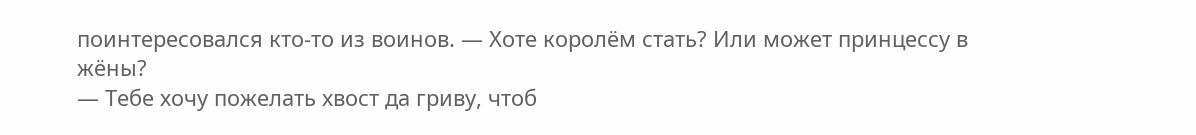поинтересовался кто-то из воинов. — Хоте королём стать? Или может принцессу в жёны?
— Тебе хочу пожелать хвост да гриву, чтоб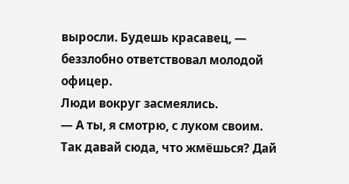выросли. Будешь красавец, — беззлобно ответствовал молодой офицер.
Люди вокруг засмеялись.
— А ты, я смотрю, с луком своим. Так давай сюда, что жмёшься? Дай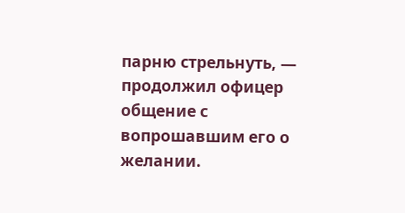парню стрельнуть, — продолжил офицер общение с вопрошавшим его о желании.